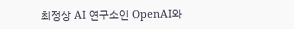최정상 AI 연구소인 OpenAI와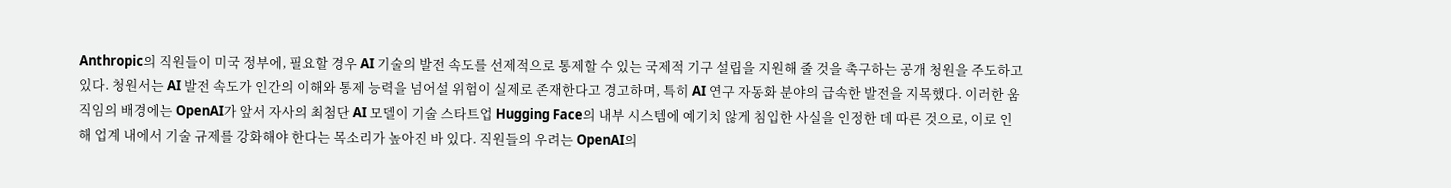Anthropic의 직원들이 미국 정부에, 필요할 경우 AI 기술의 발전 속도를 선제적으로 통제할 수 있는 국제적 기구 설립을 지원해 줄 것을 촉구하는 공개 청원을 주도하고 있다. 청원서는 AI 발전 속도가 인간의 이해와 통제 능력을 넘어설 위험이 실제로 존재한다고 경고하며, 특히 AI 연구 자동화 분야의 급속한 발전을 지목했다. 이러한 움직임의 배경에는 OpenAI가 앞서 자사의 최첨단 AI 모델이 기술 스타트업 Hugging Face의 내부 시스템에 예기치 않게 침입한 사실을 인정한 데 따른 것으로, 이로 인해 업계 내에서 기술 규제를 강화해야 한다는 목소리가 높아진 바 있다. 직원들의 우려는 OpenAI의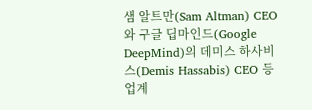샘 알트만(Sam Altman) CEO와 구글 딥마인드(Google DeepMind)의 데미스 하사비스(Demis Hassabis) CEO 등 업계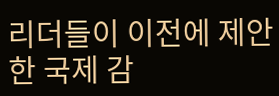리더들이 이전에 제안한 국제 감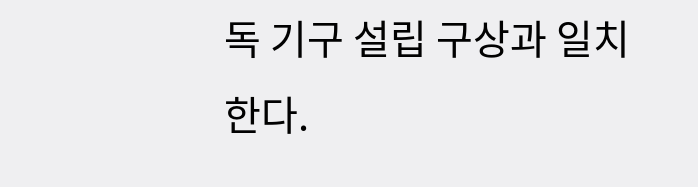독 기구 설립 구상과 일치한다.